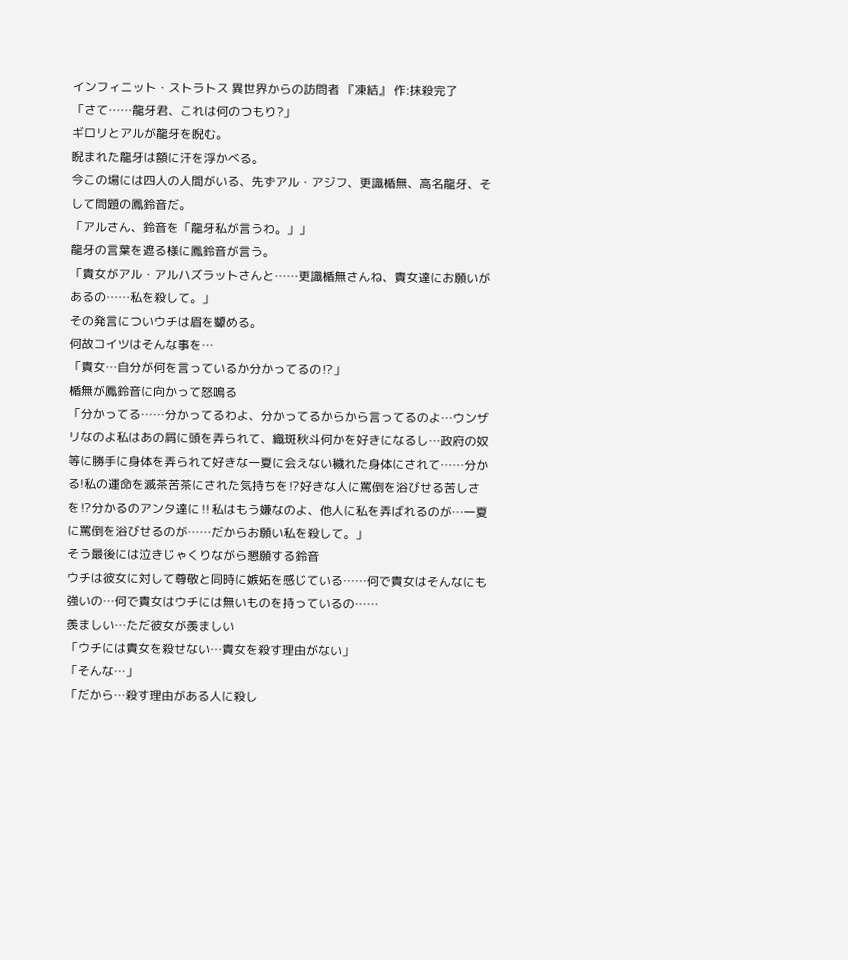インフィニット・ストラトス 異世界からの訪問者 『凍結』 作:抹殺完了
「さて……龍牙君、これは何のつもり?」
ギロリとアルが龍牙を睨む。
睨まれた龍牙は額に汗を浮かべる。
今この場には四人の人間がいる、先ずアル・アジフ、更識楯無、高名龍牙、そして問題の鳳鈴音だ。
「アルさん、鈴音を「龍牙私が言うわ。」」
龍牙の言葉を遮る様に鳳鈴音が言う。
「貴女がアル・アルハズラットさんと……更識楯無さんね、貴女達にお願いがあるの……私を殺して。」
その発言についウチは眉を顰める。
何故コイツはそんな事を…
「貴女…自分が何を言っているか分かってるの⁉」
楯無が鳳鈴音に向かって怒鳴る
「分かってる……分かってるわよ、分かってるからから言ってるのよ…ウンザリなのよ私はあの屑に頭を弄られて、織斑秋斗何かを好きになるし…政府の奴等に勝手に身体を弄られて好きな一夏に会えない穢れた身体にされて……分かる!私の運命を滅茶苦茶にされた気持ちを⁉好きな人に罵倒を浴びせる苦しさを⁉分かるのアンタ達に‼私はもう嫌なのよ、他人に私を弄ばれるのが…一夏に罵倒を浴びせるのが……だからお願い私を殺して。」
そう最後には泣きじゃくりながら懇願する鈴音
ウチは彼女に対して尊敬と同時に嫉妬を感じている……何で貴女はそんなにも強いの…何で貴女はウチには無いものを持っているの……
羨ましい…ただ彼女が羨ましい
「ウチには貴女を殺せない…貴女を殺す理由がない」
「そんな…」
「だから…殺す理由がある人に殺し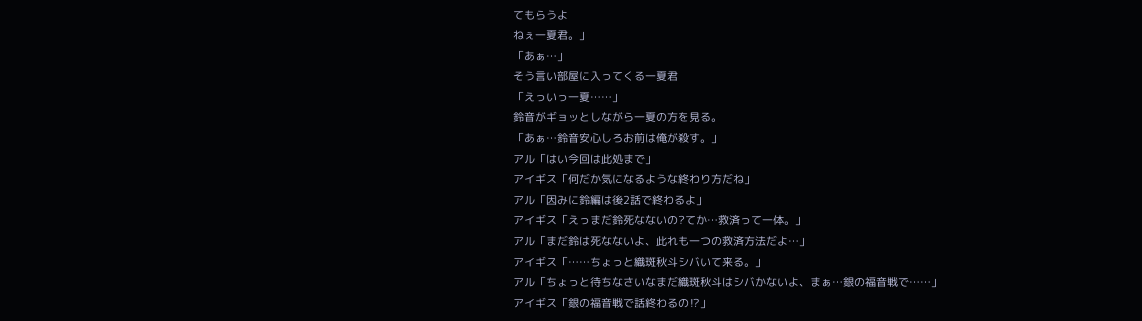てもらうよ
ねぇ一夏君。」
「あぁ…」
そう言い部屋に入ってくる一夏君
「えっいっ一夏……」
鈴音がギョッとしながら一夏の方を見る。
「あぁ…鈴音安心しろお前は俺が殺す。」
アル「はい今回は此処まで」
アイギス「何だか気になるような終わり方だね」
アル「因みに鈴編は後2話で終わるよ」
アイギス「えっまだ鈴死なないの?てか…救済って一体。」
アル「まだ鈴は死なないよ、此れも一つの救済方法だよ…」
アイギス「……ちょっと織斑秋斗シバいて来る。」
アル「ちょっと待ちなさいなまだ織斑秋斗はシバかないよ、まぁ…銀の福音戦で……」
アイギス「銀の福音戦で話終わるの⁉」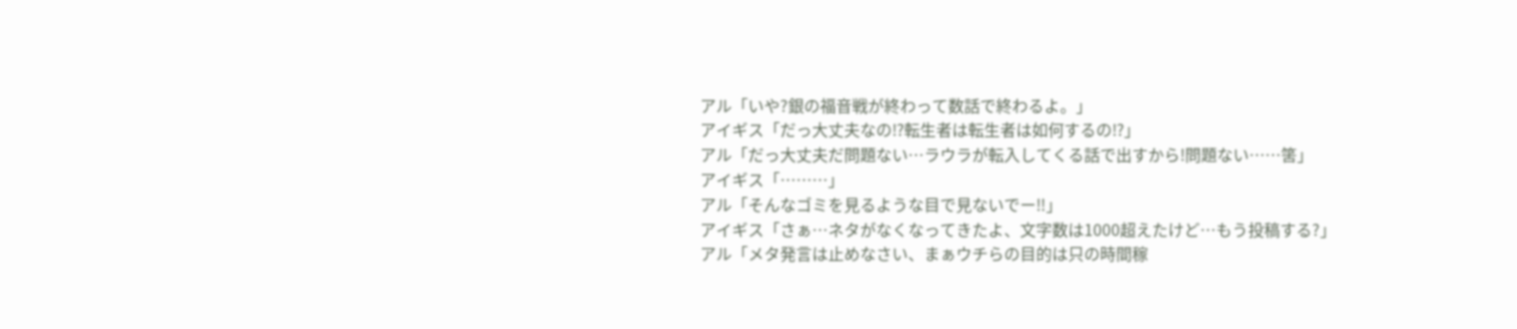アル「いや?銀の福音戦が終わって数話で終わるよ。」
アイギス「だっ大丈夫なの⁉転生者は転生者は如何するの⁉」
アル「だっ大丈夫だ問題ない…ラウラが転入してくる話で出すから!問題ない……筈」
アイギス「………」
アル「そんなゴミを見るような目で見ないでー‼」
アイギス「さぁ…ネタがなくなってきたよ、文字数は1000超えたけど…もう投稿する?」
アル「メタ発言は止めなさい、まぁウチらの目的は只の時間稼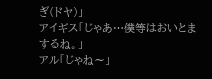ぎ(ドヤ)」
アイギス「じゃあ…僕等はおいとまするね。」
アル「じゃね〜」